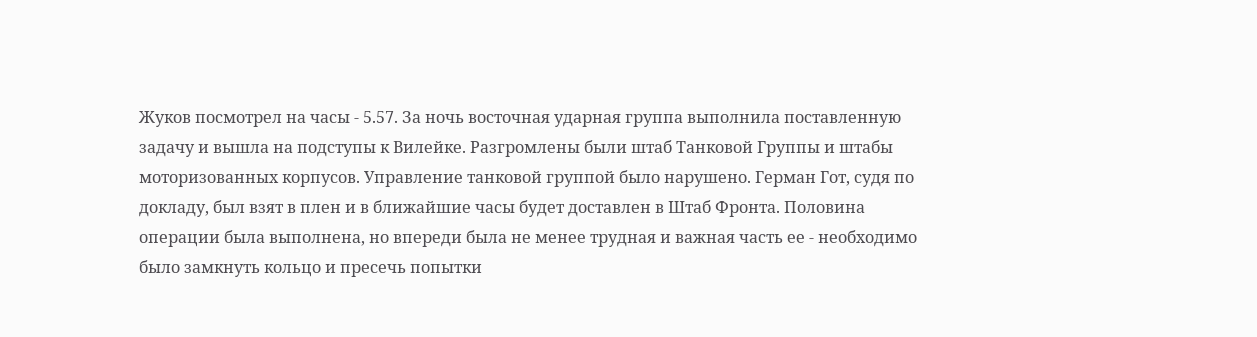Жуков посмотрел на часы - 5.57. За ночь восточная ударная группа выполнила поставленную задачу и вышла на подступы к Вилейке. Разгромлены были штаб Танковой Группы и штабы моторизованных корпусов. Управление танковой группой было нарушено. Герман Гот, судя по докладу, был взят в плен и в ближайшие часы будет доставлен в Штаб Фронта. Половина операции была выполнена, но впереди была не менее трудная и важная часть ее - необходимо было замкнуть кольцо и пресечь попытки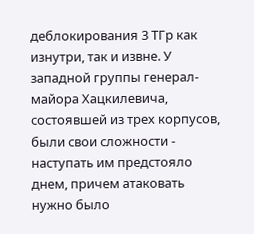деблокирования 3 ТГр как изнутри, так и извне. У западной группы генерал-майора Хацкилевича, состоявшей из трех корпусов, были свои сложности - наступать им предстояло днем, причем атаковать нужно было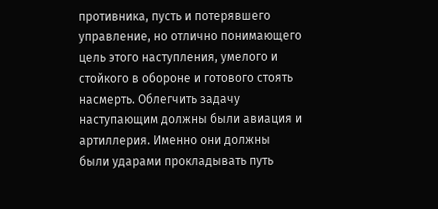противника, пусть и потерявшего управление, но отлично понимающего цель этого наступления, умелого и стойкого в обороне и готового стоять насмерть. Облегчить задачу наступающим должны были авиация и артиллерия. Именно они должны были ударами прокладывать путь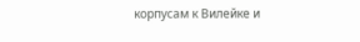корпусам к Вилейке и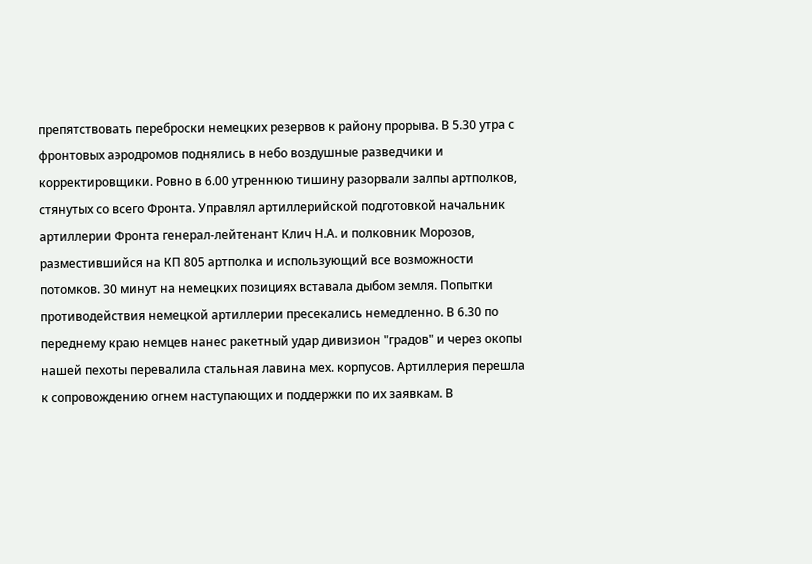препятствовать переброски немецких резервов к району прорыва. В 5.30 утра с фронтовых аэродромов поднялись в небо воздушные разведчики и корректировщики. Ровно в 6.00 утреннюю тишину разорвали залпы артполков, стянутых со всего Фронта. Управлял артиллерийской подготовкой начальник артиллерии Фронта генерал-лейтенант Клич Н.А. и полковник Морозов, разместившийся на КП 805 артполка и использующий все возможности потомков. 30 минут на немецких позициях вставала дыбом земля. Попытки противодействия немецкой артиллерии пресекались немедленно. В 6.30 по переднему краю немцев нанес ракетный удар дивизион "градов" и через окопы нашей пехоты перевалила стальная лавина мех. корпусов. Артиллерия перешла к сопровождению огнем наступающих и поддержки по их заявкам. В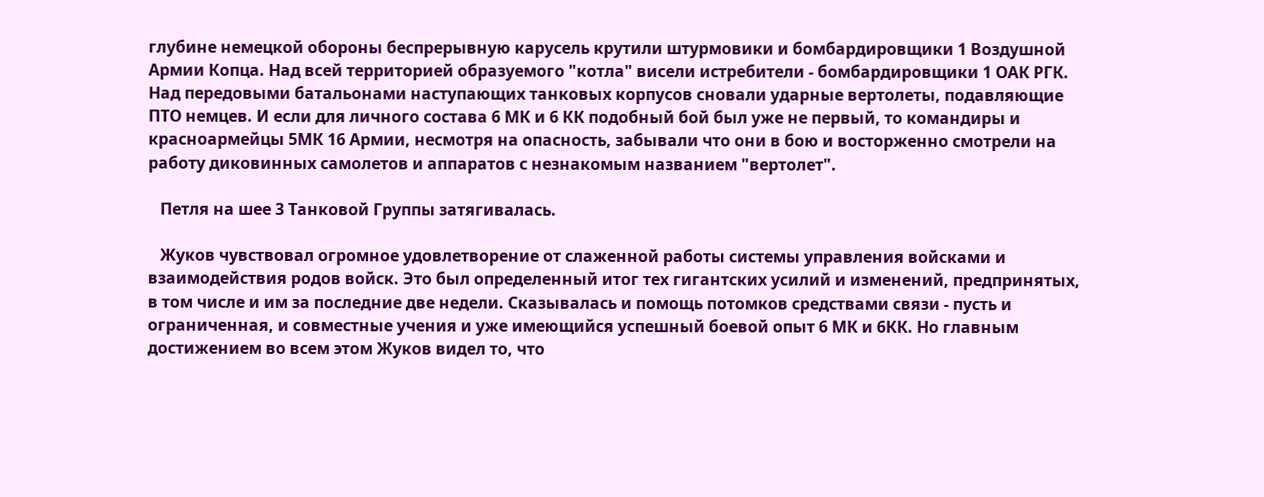глубине немецкой обороны беспрерывную карусель крутили штурмовики и бомбардировщики 1 Воздушной Армии Копца. Над всей территорией образуемого "котла" висели истребители - бомбардировщики 1 ОАК РГК. Над передовыми батальонами наступающих танковых корпусов сновали ударные вертолеты, подавляющие ПТО немцев. И если для личного состава 6 МК и 6 КК подобный бой был уже не первый, то командиры и красноармейцы 5МК 16 Армии, несмотря на опасность, забывали что они в бою и восторженно смотрели на работу диковинных самолетов и аппаратов с незнакомым названием "вертолет".

   Петля на шее 3 Танковой Группы затягивалась.

   Жуков чувствовал огромное удовлетворение от слаженной работы системы управления войсками и взаимодействия родов войск. Это был определенный итог тех гигантских усилий и изменений, предпринятых, в том числе и им за последние две недели. Сказывалась и помощь потомков средствами связи - пусть и ограниченная, и совместные учения и уже имеющийся успешный боевой опыт 6 МК и 6КК. Но главным достижением во всем этом Жуков видел то, что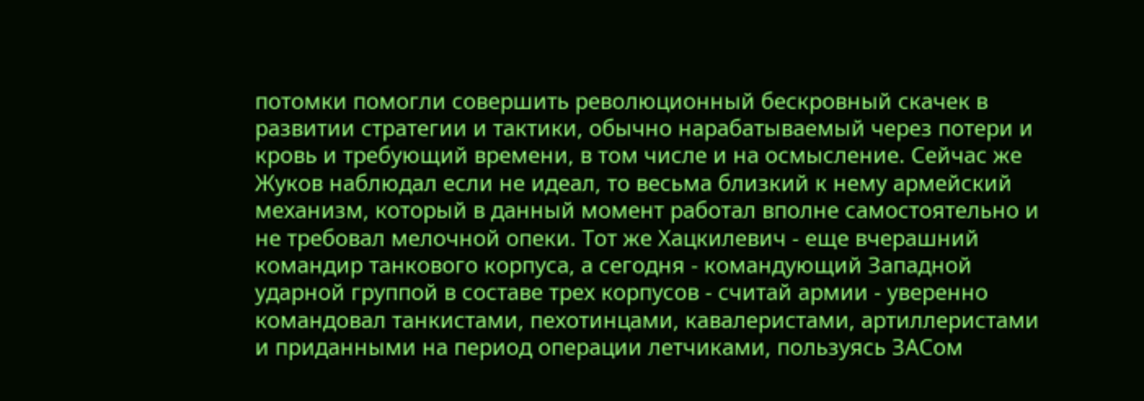потомки помогли совершить революционный бескровный скачек в развитии стратегии и тактики, обычно нарабатываемый через потери и кровь и требующий времени, в том числе и на осмысление. Сейчас же Жуков наблюдал если не идеал, то весьма близкий к нему армейский механизм, который в данный момент работал вполне самостоятельно и не требовал мелочной опеки. Тот же Хацкилевич - еще вчерашний командир танкового корпуса, а сегодня - командующий Западной ударной группой в составе трех корпусов - считай армии - уверенно командовал танкистами, пехотинцами, кавалеристами, артиллеристами и приданными на период операции летчиками, пользуясь ЗАСом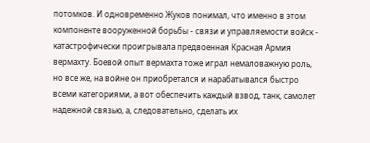потомков. И одновременно Жуков понимал, что именно в этом компоненте вооруженной борьбы - связи и управляемости войск - катастрофически проигрывала предвоенная Красная Армия вермахту. Боевой опыт вермахта тоже играл немаловажную роль, но все же, на войне он приобретался и нарабатывался быстро всеми категориями, а вот обеспечить каждый взвод, танк, самолет надежной связью, а, следовательно, сделать их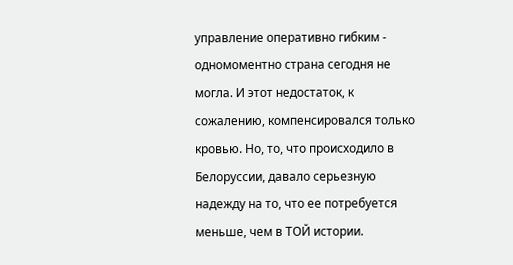управление оперативно гибким - одномоментно страна сегодня не могла. И этот недостаток, к сожалению, компенсировался только кровью. Но, то, что происходило в Белоруссии, давало серьезную надежду на то, что ее потребуется меньше, чем в ТОЙ истории.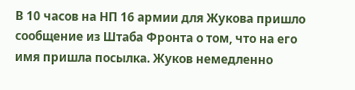В 10 часов на НП 16 армии для Жукова пришло сообщение из Штаба Фронта о том, что на его имя пришла посылка. Жуков немедленно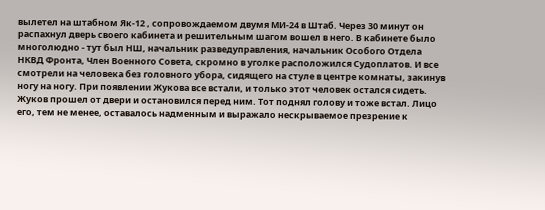вылетел на штабном Як-12 , сопровождаемом двумя МИ-24 в Штаб. Через 30 минут он распахнул дверь своего кабинета и решительным шагом вошел в него. В кабинете было многолюдно - тут был НШ, начальник разведуправления, начальник Особого Отдела НКВД Фронта, Член Военного Совета, скромно в уголке расположился Судоплатов. И все смотрели на человека без головного убора, сидящего на стуле в центре комнаты, закинув ногу на ногу. При появлении Жукова все встали, и только этот человек остался сидеть. Жуков прошел от двери и остановился перед ним. Тот поднял голову и тоже встал. Лицо его, тем не менее, оставалось надменным и выражало нескрываемое презрение к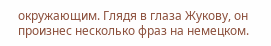окружающим. Глядя в глаза Жукову, он произнес несколько фраз на немецком.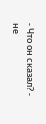- Что он сказал? - не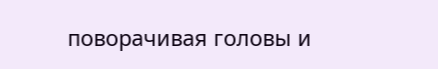поворачивая головы и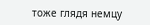тоже глядя немцу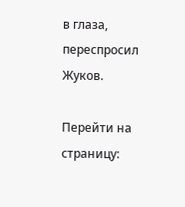в глаза, переспросил Жуков.

Перейти на страницу: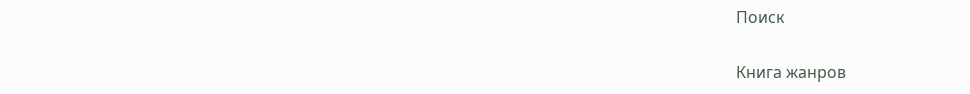Поиск

Книга жанров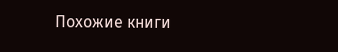Похожие книги